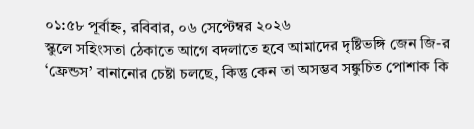০১:৫৮ পূর্বাহ্ন, রবিবার, ০৬ সেপ্টেম্বর ২০২৬
স্কুলে সহিংসতা ঠেকাতে আগে বদলাতে হবে আমাদের দৃষ্টিভঙ্গি জেন জি-র ‘ফ্রেন্ডস’ বানানোর চেষ্টা চলছে, কিন্তু কেন তা অসম্ভব সঙ্কুচিত পোশাক কি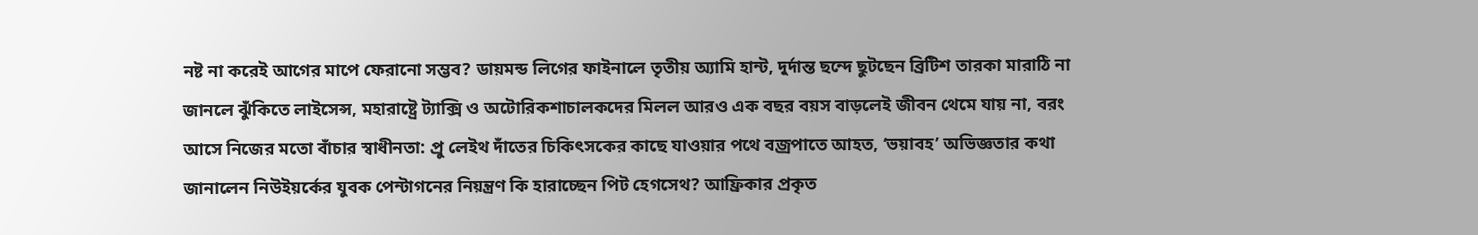নষ্ট না করেই আগের মাপে ফেরানো সম্ভব? ডায়মন্ড লিগের ফাইনালে তৃতীয় অ্যামি হান্ট, দুর্দান্ত ছন্দে ছুটছেন ব্রিটিশ তারকা মারাঠি না জানলে ঝুঁকিতে লাইসেন্স, মহারাষ্ট্রে ট্যাক্সি ও অটোরিকশাচালকদের মিলল আরও এক বছর বয়স বাড়লেই জীবন থেমে যায় না, বরং আসে নিজের মতো বাঁচার স্বাধীনতা: প্রু লেইথ দাঁতের চিকিৎসকের কাছে যাওয়ার পথে বজ্রপাতে আহত, ‘ভয়াবহ’ অভিজ্ঞতার কথা জানালেন নিউইয়র্কের যুবক পেন্টাগনের নিয়ন্ত্রণ কি হারাচ্ছেন পিট হেগসেথ? আফ্রিকার প্রকৃত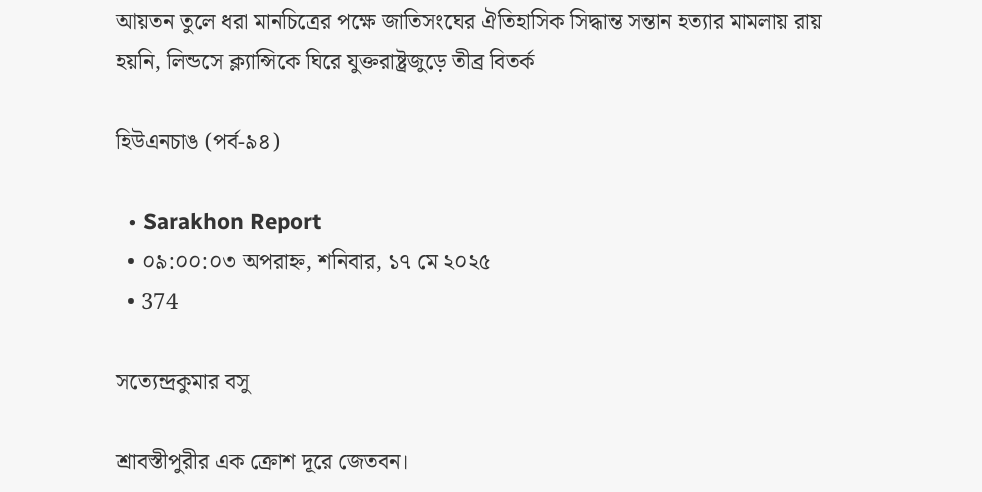আয়তন তুলে ধরা মানচিত্রের পক্ষে জাতিসংঘের ঐতিহাসিক সিদ্ধান্ত সন্তান হত্যার মামলায় রায় হয়নি, লিন্ডসে ক্ল্যান্সিকে ঘিরে যুক্তরাষ্ট্রজুড়ে তীব্র বিতর্ক

হিউএনচাঙ (পর্ব-৯৪)

  • Sarakhon Report
  • ০৯:০০:০৩ অপরাহ্ন, শনিবার, ১৭ মে ২০২৫
  • 374

সত্যেন্দ্রকুমার বসু

শ্রাবস্তীপুরীর এক ক্রোশ দূরে জেতবন।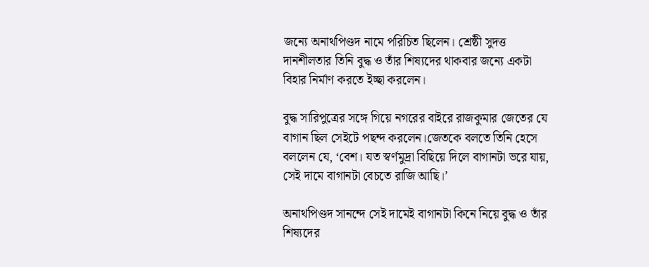জন্যে অনাথপিণ্ডদ নামে পরিচিত ছিলেন। শ্রেষ্ঠী সুদত্ত দানশীলতার তিনি বুদ্ধ ও তাঁর শিষ্যদের থাকবার জন্যে একটা বিহার নির্মাণ করতে ইচ্ছা করলেন।

বুদ্ধ সারিপুত্রের সঙ্গে গিয়ে নগরের বাইরে রাজকুমার জেতের যে বাগান ছিল সেইটে পছন্দ করলেন।জেতকে বলতে তিনি হেসে বললেন যে, ‘বেশ। যত স্বর্ণমুদ্রা বিছিয়ে দিলে বাগানটা ভরে যায়, সেই দামে বাগানটা বেচতে রাজি আছি।’

অনাথপিণ্ডদ সানন্দে সেই দামেই বাগানটা কিনে নিয়ে বুদ্ধ ও তাঁর শিষ্যদের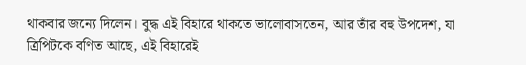থাকবার জন্যে দিলেন। বুদ্ধ এই বিহারে থাকতে ভালোবাসতেন, আর তাঁর বহু উপদেশ, যা ত্রিপিটকে বণিত আছে, এই বিহারেই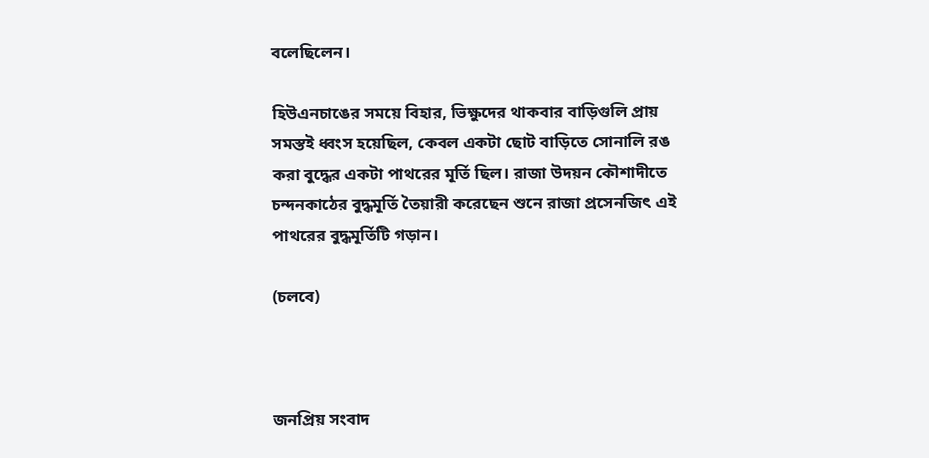বলেছিলেন।

হিউএনচাঙের সময়ে বিহার, ভিক্ষুদের থাকবার বাড়িগুলি প্রায় সমস্তই ধ্বংস হয়েছিল, কেবল একটা ছোট বাড়িতে সোনালি রঙ করা বুদ্ধের একটা পাথরের মূর্তি ছিল। রাজা উদয়ন কৌশাদীতে চন্দনকাঠের বুদ্ধমূর্তি তৈয়ারী করেছেন শুনে রাজা প্রসেনজিৎ এই পাথরের বুদ্ধমূর্তিটি গড়ান।

(চলবে)



জনপ্রিয় সংবাদ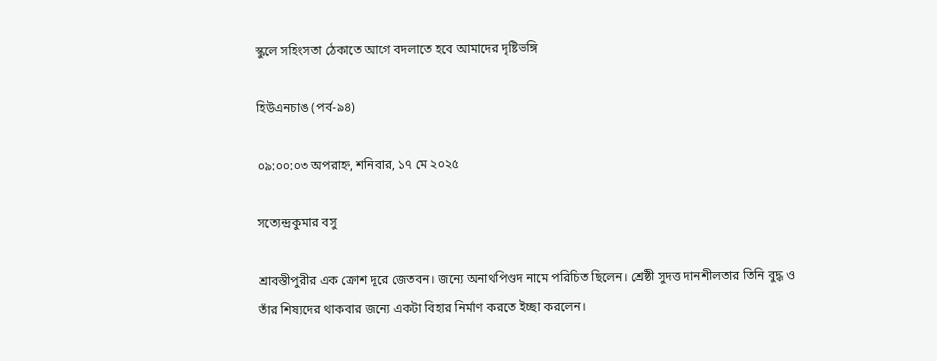স্কুলে সহিংসতা ঠেকাতে আগে বদলাতে হবে আমাদের দৃষ্টিভঙ্গি

হিউএনচাঙ (পর্ব-৯৪)

০৯:০০:০৩ অপরাহ্ন, শনিবার, ১৭ মে ২০২৫

সত্যেন্দ্রকুমার বসু

শ্রাবস্তীপুরীর এক ক্রোশ দূরে জেতবন। জন্যে অনাথপিণ্ডদ নামে পরিচিত ছিলেন। শ্রেষ্ঠী সুদত্ত দানশীলতার তিনি বুদ্ধ ও তাঁর শিষ্যদের থাকবার জন্যে একটা বিহার নির্মাণ করতে ইচ্ছা করলেন।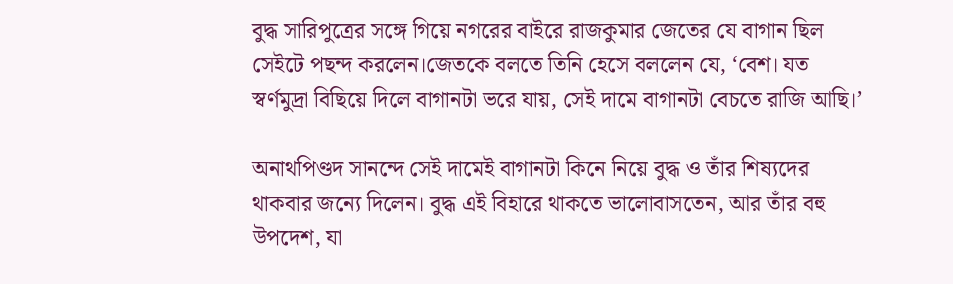বুদ্ধ সারিপুত্রের সঙ্গে গিয়ে নগরের বাইরে রাজকুমার জেতের যে বাগান ছিল সেইটে পছন্দ করলেন।জেতকে বলতে তিনি হেসে বললেন যে, ‘বেশ। যত স্বর্ণমুদ্রা বিছিয়ে দিলে বাগানটা ভরে যায়, সেই দামে বাগানটা বেচতে রাজি আছি।’

অনাথপিণ্ডদ সানন্দে সেই দামেই বাগানটা কিনে নিয়ে বুদ্ধ ও তাঁর শিষ্যদের থাকবার জন্যে দিলেন। বুদ্ধ এই বিহারে থাকতে ভালোবাসতেন, আর তাঁর বহু উপদেশ, যা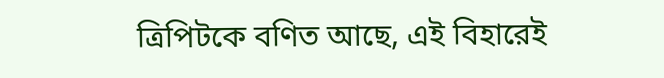ত্রিপিটকে বণিত আছে, এই বিহারেই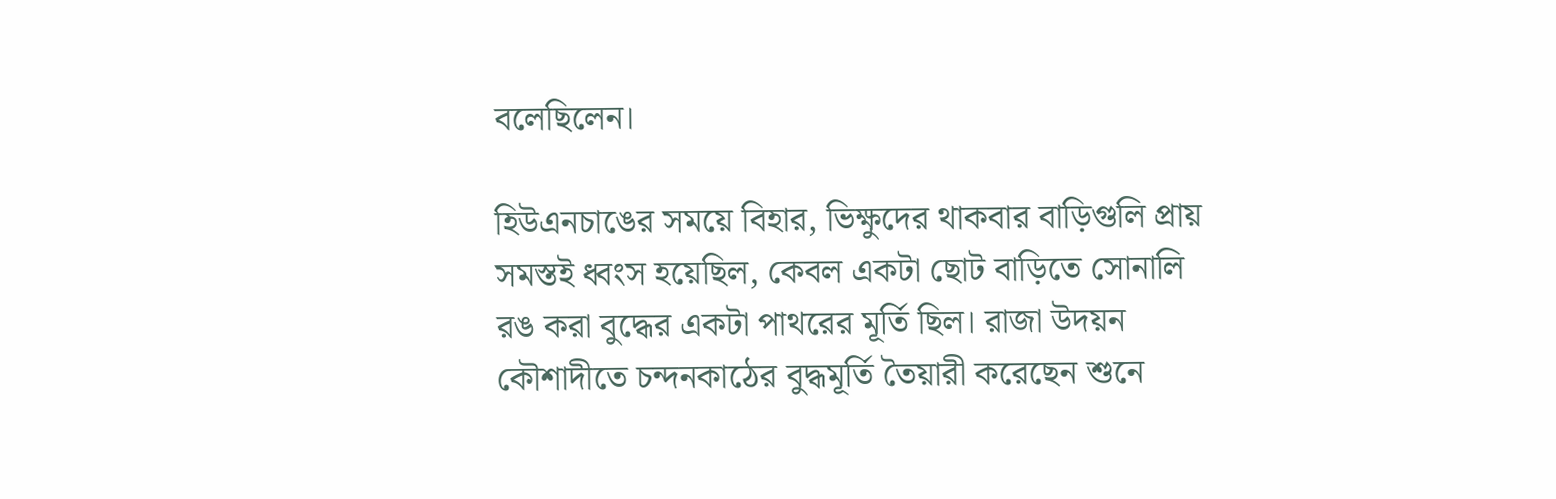বলেছিলেন।

হিউএনচাঙের সময়ে বিহার, ভিক্ষুদের থাকবার বাড়িগুলি প্রায় সমস্তই ধ্বংস হয়েছিল, কেবল একটা ছোট বাড়িতে সোনালি রঙ করা বুদ্ধের একটা পাথরের মূর্তি ছিল। রাজা উদয়ন কৌশাদীতে চন্দনকাঠের বুদ্ধমূর্তি তৈয়ারী করেছেন শুনে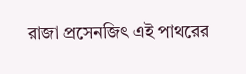রাজা প্রসেনজিৎ এই পাথরের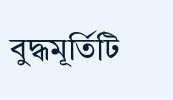বুদ্ধমূর্তিটি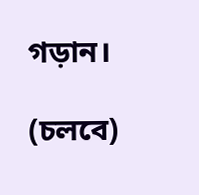গড়ান।

(চলবে)